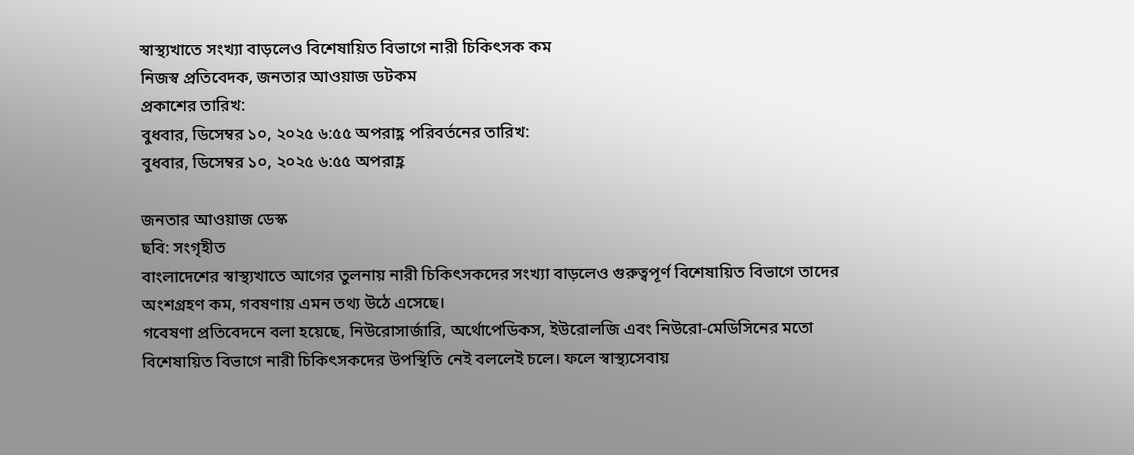স্বাস্থ্যখাতে সংখ্যা বাড়লেও বিশেষায়িত বিভাগে নারী চিকিৎসক কম
নিজস্ব প্রতিবেদক, জনতার আওয়াজ ডটকম
প্রকাশের তারিখ:
বুধবার, ডিসেম্বর ১০, ২০২৫ ৬:৫৫ অপরাহ্ণ পরিবর্তনের তারিখ:
বুধবার, ডিসেম্বর ১০, ২০২৫ ৬:৫৫ অপরাহ্ণ

জনতার আওয়াজ ডেস্ক
ছবি: সংগৃহীত
বাংলাদেশের স্বাস্থ্যখাতে আগের তুলনায় নারী চিকিৎসকদের সংখ্যা বাড়লেও গুরুত্বপূর্ণ বিশেষায়িত বিভাগে তাদের অংশগ্রহণ কম, গবষণায় এমন তথ্য উঠে এসেছে।
গবেষণা প্রতিবেদনে বলা হয়েছে, নিউরোসার্জারি, অর্থোপেডিকস, ইউরোলজি এবং নিউরো-মেডিসিনের মতো বিশেষায়িত বিভাগে নারী চিকিৎসকদের উপস্থিতি নেই বললেই চলে। ফলে স্বাস্থ্যসেবায়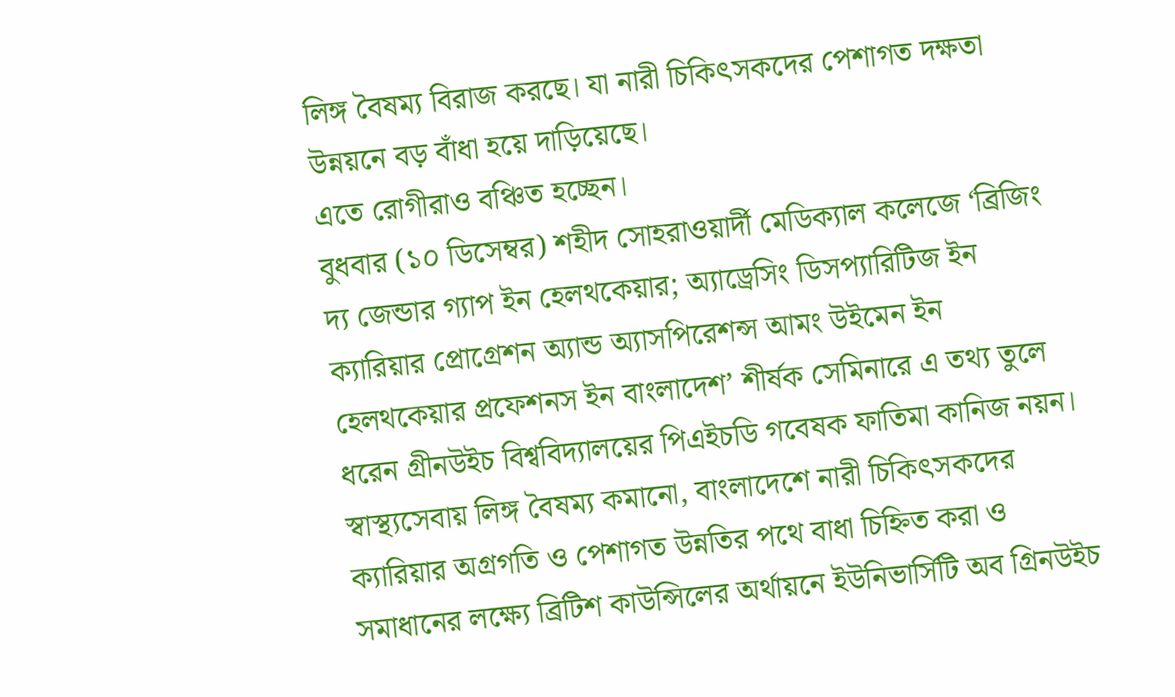লিঙ্গ বৈষম্য বিরাজ করছে। যা নারী চিকিৎসকদের পেশাগত দক্ষতা উন্নয়নে বড় বাঁধা হয়ে দাড়িয়েছে।
এতে রোগীরাও বঞ্চিত হচ্ছেন।
বুধবার (১০ ডিসেম্বর) শহীদ সোহরাওয়ার্দী মেডিক্যাল কলেজে ‘ব্রিজিং দ্য জেন্ডার গ্যাপ ইন হেলথকেয়ার; অ্যাড্রেসিং ডিসপ্যারিটিজ ইন ক্যারিয়ার প্রোগ্রেশন অ্যান্ড অ্যাসপিরেশন্স আমং উইমেন ইন হেলথকেয়ার প্রফেশনস ইন বাংলাদেশ’ শীর্ষক সেমিনারে এ তথ্য তুলে ধরেন গ্রীনউইচ বিশ্ববিদ্যালয়ের পিএইচডি গবেষক ফাতিমা কানিজ নয়ন।
স্বাস্থ্যসেবায় লিঙ্গ বৈষম্য কমানো, বাংলাদেশে নারী চিকিৎসকদের ক্যারিয়ার অগ্রগতি ও পেশাগত উন্নতির পথে বাধা চিহ্নিত করা ও সমাধানের লক্ষ্যে ব্রিটিশ কাউন্সিলের অর্থায়নে ইউনিভার্সিটি অব গ্রিনউইচ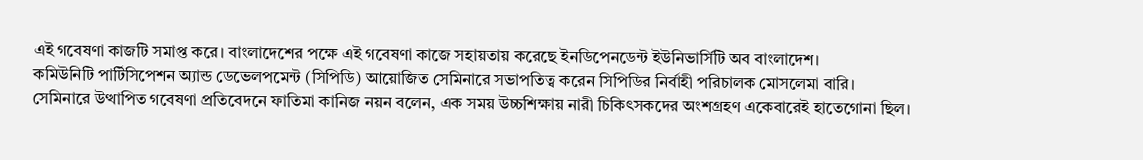এই গবেষণা কাজটি সমাপ্ত করে। বাংলাদেশের পক্ষে এই গবেষণা কাজে সহায়তায় করেছে ইনডিপেনডেন্ট ইউনিভার্সিটি অব বাংলাদেশ।
কমিউনিটি পার্টিসিপেশন অ্যান্ড ডেভেলপমেন্ট (সিপিডি) আয়োজিত সেমিনারে সভাপতিত্ব করেন সিপিডির নির্বাহী পরিচালক মোসলেমা বারি।
সেমিনারে উত্থাপিত গবেষণা প্রতিবেদনে ফাতিমা কানিজ নয়ন বলেন, এক সময় উচ্চশিক্ষায় নারী চিকিৎসকদের অংশগ্রহণ একেবারেই হাতেগোনা ছিল।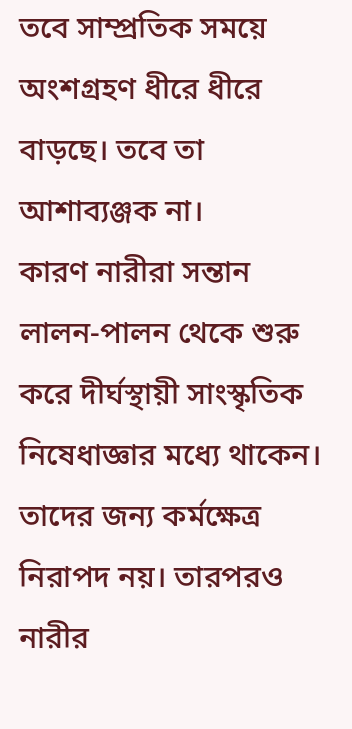তবে সাম্প্রতিক সময়ে অংশগ্রহণ ধীরে ধীরে বাড়ছে। তবে তা আশাব্যঞ্জক না।
কারণ নারীরা সন্তান লালন-পালন থেকে শুরু করে দীর্ঘস্থায়ী সাংস্কৃতিক নিষেধাজ্ঞার মধ্যে থাকেন। তাদের জন্য কর্মক্ষেত্র নিরাপদ নয়। তারপরও নারীর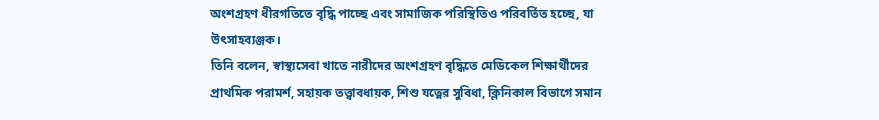অংশগ্রহণ ধীরগতিতে বৃদ্ধি পাচ্ছে এবং সামাজিক পরিস্থিতিও পরিবর্তিত হচ্ছে, যা উৎসাহব্যঞ্জক।
তিনি বলেন, স্বাস্থ্যসেবা খাতে নারীদের অংশগ্রহণ বৃদ্ধিতে মেডিকেল শিক্ষার্থীদের প্রাথমিক পরামর্শ, সহায়ক তত্ত্বাবধায়ক, শিশু যত্নের সুবিধা, ক্লিনিকাল বিভাগে সমান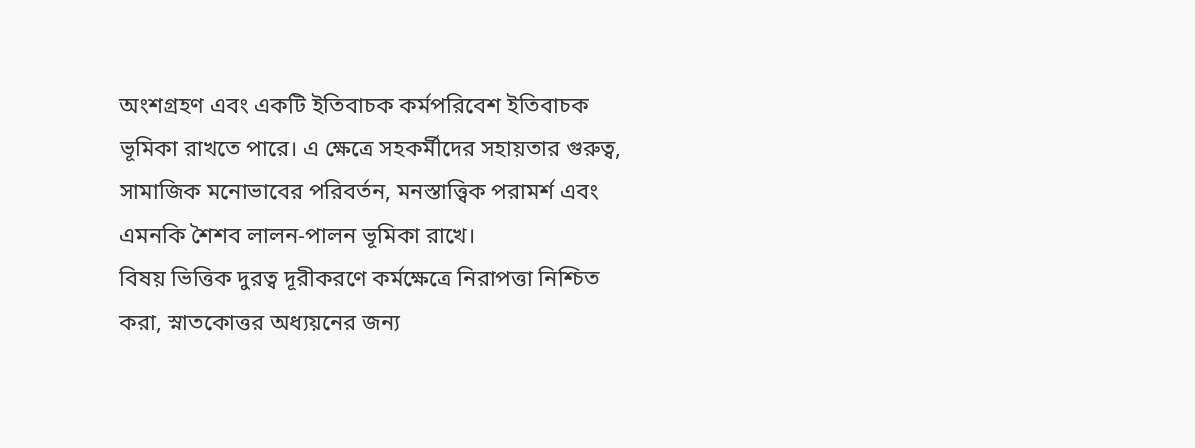অংশগ্রহণ এবং একটি ইতিবাচক কর্মপরিবেশ ইতিবাচক ভূমিকা রাখতে পারে। এ ক্ষেত্রে সহকর্মীদের সহায়তার গুরুত্ব, সামাজিক মনোভাবের পরিবর্তন, মনস্তাত্ত্বিক পরামর্শ এবং এমনকি শৈশব লালন-পালন ভূমিকা রাখে।
বিষয় ভিত্তিক দুরত্ব দূরীকরণে কর্মক্ষেত্রে নিরাপত্তা নিশ্চিত করা, স্নাতকোত্তর অধ্যয়নের জন্য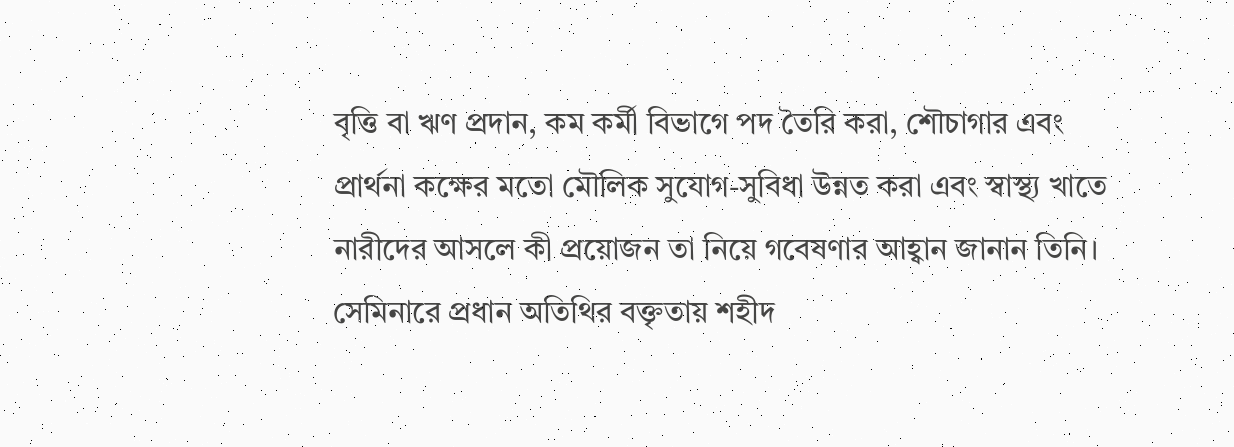বৃত্তি বা ঋণ প্রদান, কম কর্মী বিভাগে পদ তৈরি করা, শৌচাগার এবং প্রার্থনা কক্ষের মতো মৌলিক সুযোগ-সুবিধা উন্নত করা এবং স্বাস্থ্য খাতে নারীদের আসলে কী প্রয়োজন তা নিয়ে গবেষণার আহ্বান জানান তিনি।
সেমিনারে প্রধান অতিথির বক্তৃতায় শহীদ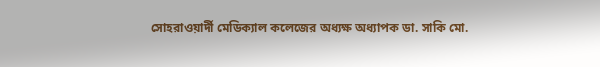সোহরাওয়ার্দী মেডিক্যাল কলেজের অধ্যক্ষ অধ্যাপক ডা. সাকি মো.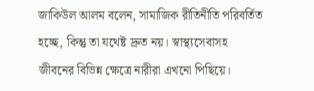জাকিউল আলম বলেন, সামাজিক রীতিনীতি পরিবর্তিত হচ্ছে, কিন্তু তা যথেষ্ট দ্রুত নয়। স্বাস্থ্যসেবাসহ জীবনের বিভিন্ন ক্ষেত্রে নারীরা এখনো পিছিয়ে।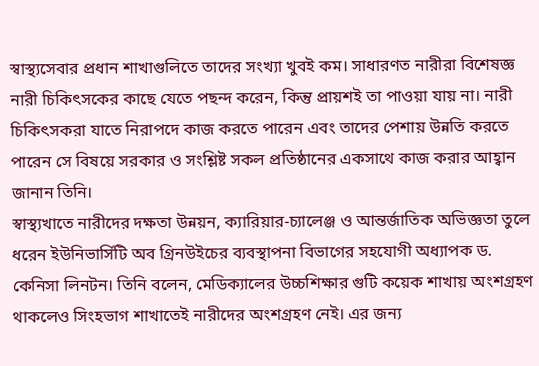স্বাস্থ্যসেবার প্রধান শাখাগুলিতে তাদের সংখ্যা খুবই কম। সাধারণত নারীরা বিশেষজ্ঞ নারী চিকিৎসকের কাছে যেতে পছন্দ করেন, কিন্তু প্রায়শই তা পাওয়া যায় না। নারী চিকিৎসকরা যাতে নিরাপদে কাজ করতে পারেন এবং তাদের পেশায় উন্নতি করতে পারেন সে বিষয়ে সরকার ও সংশ্লিষ্ট সকল প্রতিষ্ঠানের একসাথে কাজ করার আহ্বান জানান তিনি।
স্বাস্থ্যখাতে নারীদের দক্ষতা উন্নয়ন, ক্যারিয়ার-চ্যালেঞ্জ ও আন্তর্জাতিক অভিজ্ঞতা তুলে ধরেন ইউনিভার্সিটি অব গ্রিনউইচের ব্যবস্থাপনা বিভাগের সহযোগী অধ্যাপক ড. কেনিসা লিনটন। তিনি বলেন, মেডিক্যালের উচ্চশিক্ষার গুটি কয়েক শাখায় অংশগ্রহণ থাকলেও সিংহভাগ শাখাতেই নারীদের অংশগ্রহণ নেই। এর জন্য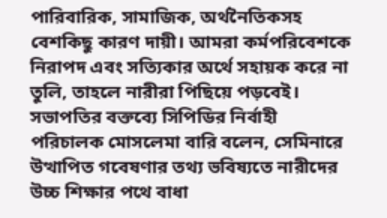পারিবারিক, সামাজিক, অর্থনৈতিকসহ বেশকিছু কারণ দায়ী। আমরা কর্মপরিবেশকে নিরাপদ এবং সত্যিকার অর্থে সহায়ক করে না তুলি, তাহলে নারীরা পিছিয়ে পড়বেই।
সভাপতির বক্তব্যে সিপিডির নির্বাহী পরিচালক মোসলেমা বারি বলেন, সেমিনারে উত্থাপিত গবেষণার তথ্য ভবিষ্যতে নারীদের উচ্চ শিক্ষার পথে বাধা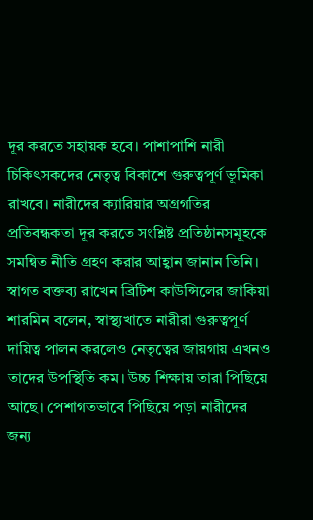দূর করতে সহায়ক হবে। পাশাপাশি নারী চিকিৎসকদের নেতৃত্ব বিকাশে গুরুত্বপূর্ণ ভূমিকা রাখবে। নারীদের ক্যারিয়ার অগ্রগতির প্রতিবন্ধকতা দূর করতে সংশ্লিষ্ট প্রতিষ্ঠানসমূহকে সমন্বিত নীতি গ্রহণ করার আহ্বান জানান তিনি।
স্বাগত বক্তব্য রাখেন ব্রিটিশ কাউন্সিলের জাকিয়া শারমিন বলেন, স্বাস্থ্যখাতে নারীরা গুরুত্বপূর্ণ দায়িত্ব পালন করলেও নেতৃত্বের জায়গায় এখনও তাদের উপস্থিতি কম। উচ্চ শিক্ষায় তারা পিছিয়ে আছে। পেশাগতভাবে পিছিয়ে পড়া নারীদের জন্য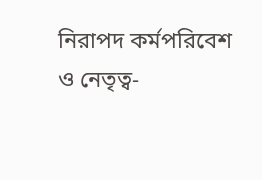নিরাপদ কর্মপরিবেশ ও নেতৃত্ব-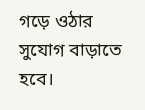গড়ে ওঠার সুযোগ বাড়াতে হবে।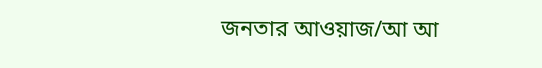জনতার আওয়াজ/আ আ